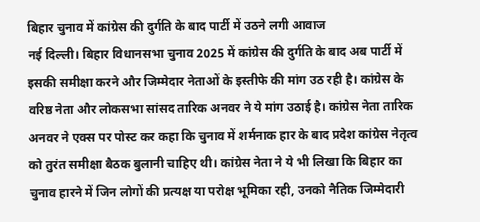बिहार चुनाव में कांग्रेस की दुर्गति के बाद पार्टी में उठने लगी आवाज
नई दिल्ली। बिहार विधानसभा चुनाव 2025 में कांग्रेस की दुर्गति के बाद अब पार्टी में इसकी समीक्षा करने और जिम्मेदार नेताओं के इस्तीफे की मांग उठ रही है। कांग्रेस के वरिष्ठ नेता और लोकसभा सांसद तारिक अनवर ने ये मांग उठाई है। कांग्रेस नेता तारिक अनवर ने एक्स पर पोस्ट कर कहा कि चुनाव में शर्मनाक हार के बाद प्रदेश कांग्रेस नेतृत्व को तुरंत समीक्षा बैठक बुलानी चाहिए थी। कांग्रेस नेता ने ये भी लिखा कि बिहार का चुनाव हारने में जिन लोगों की प्रत्यक्ष या परोक्ष भूमिका रही, उनको नैतिक जिम्मेदारी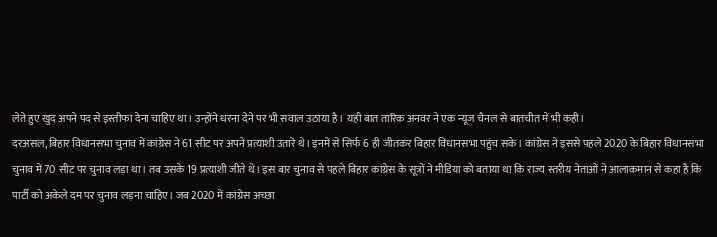लेते हुए खुद अपने पद से इस्तीफा देना चाहिए था। उन्होंने धरना देने पर भी सवाल उठाया है। यही बात तारिक अनवर ने एक न्यूज चैनल से बातचीत में भी कही।
दरअसल, बिहार विधानसभा चुनाव में कांग्रेस ने 61 सीट पर अपने प्रत्याशी उतारे थे। इनमें से सिर्फ 6 ही जीतकर बिहार विधानसभा पहुंच सके। कांग्रेस ने इससे पहले 2020 के बिहार विधानसभा चुनाव में 70 सीट पर चुनाव लड़ा था। तब उसके 19 प्रत्याशी जीते थे। इस बार चुनाव से पहले बिहार कांग्रेस के सूत्रों ने मीडिया को बताया था कि राज्य स्तरीय नेताओं ने आलाकमान से कहा है कि पार्टी को अकेले दम पर चुनाव लड़ना चाहिए। जब 2020 में कांग्रेस अच्छा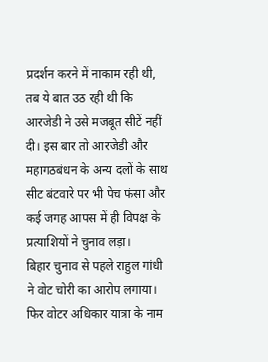प्रदर्शन करने में नाकाम रही थी, तब ये बात उठ रही थी कि आरजेडी ने उसे मजबूत सीटें नहीं दी। इस बार तो आरजेडी और महागठबंधन के अन्य दलों के साथ सीट बंटवारे पर भी पेच फंसा और कई जगह आपस में ही विपक्ष के प्रत्याशियों ने चुनाव लड़ा।
बिहार चुनाव से पहले राहुल गांधी ने वोट चोरी का आरोप लगाया। फिर वोटर अधिकार यात्रा के नाम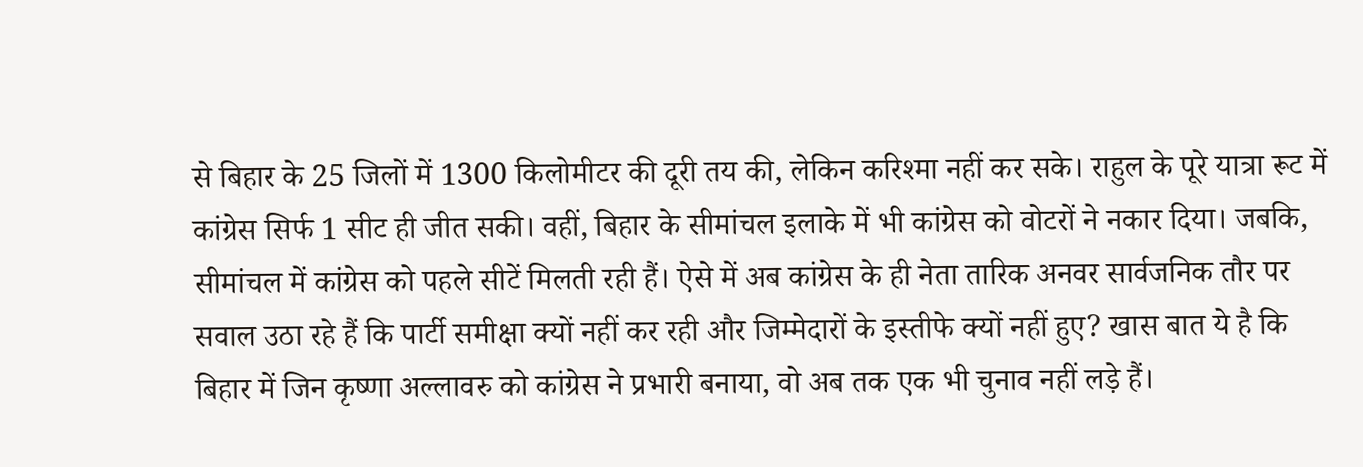से बिहार के 25 जिलों में 1300 किलोमीटर की दूरी तय की, लेकिन करिश्मा नहीं कर सके। राहुल के पूरे यात्रा रूट में कांग्रेस सिर्फ 1 सीट ही जीत सकी। वहीं, बिहार के सीमांचल इलाके में भी कांग्रेस को वोटरों ने नकार दिया। जबकि, सीमांचल में कांग्रेस को पहले सीटें मिलती रही हैं। ऐसे में अब कांग्रेस के ही नेता तारिक अनवर सार्वजनिक तौर पर सवाल उठा रहे हैं कि पार्टी समीक्षा क्यों नहीं कर रही और जिम्मेदारों के इस्तीफे क्यों नहीं हुए? खास बात ये है कि बिहार में जिन कृष्णा अल्लावरु को कांग्रेस ने प्रभारी बनाया, वो अब तक एक भी चुनाव नहीं लड़े हैं।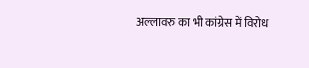अल्लावरु का भी कांग्रेस में विरोध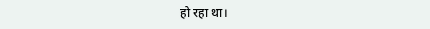हो रहा था।